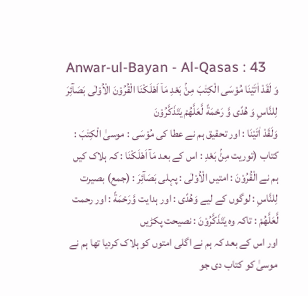Anwar-ul-Bayan - Al-Qasas : 43
وَ لَقَدْ اٰتَیْنَا مُوْسَى الْكِتٰبَ مِنْۢ بَعْدِ مَاۤ اَهْلَكْنَا الْقُرُوْنَ الْاُوْلٰى بَصَآئِرَ لِلنَّاسِ وَ هُدًى وَّ رَحْمَةً لَّعَلَّهُمْ یَتَذَكَّرُوْنَ
وَلَقَدْ اٰتَيْنَا : اور تحقیق ہم نے عطا کی مُوْسَى : موسیٰ الْكِتٰبَ : کتاب (توریت مِنْۢ بَعْدِ : اس کے بعد مَآ اَهْلَكْنَا : کہ ہلاک کیں ہم نے الْقُرُوْنَ : امتیں الْاُوْلٰى : پہلی بَصَآئِرَ : (جمع) بصیرت لِلنَّاسِ : لوگوں کے لیے وَهُدًى : اور ہدایت وَّرَحْمَةً : اور رحمت لَّعَلَّهُمْ : تاکہ وہ يَتَذَكَّرُوْنَ : نصیحت پکڑیں
اور اس کے بعد کہ ہم نے اگلی امتوں کو ہلاک کردیا تھا ہم نے موسیٰ کو کتاب دی جو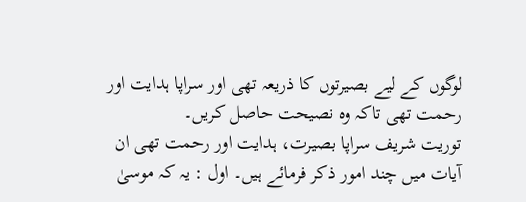لوگوں کے لیے بصیرتوں کا ذریعہ تھی اور سراپا ہدایت اور رحمت تھی تاکہ وہ نصیحت حاصل کریں۔
توریت شریف سراپا بصیرت، ہدایت اور رحمت تھی ان آیات میں چند امور ذکر فرمائے ہیں۔ اول : یہ کہ موسیٰ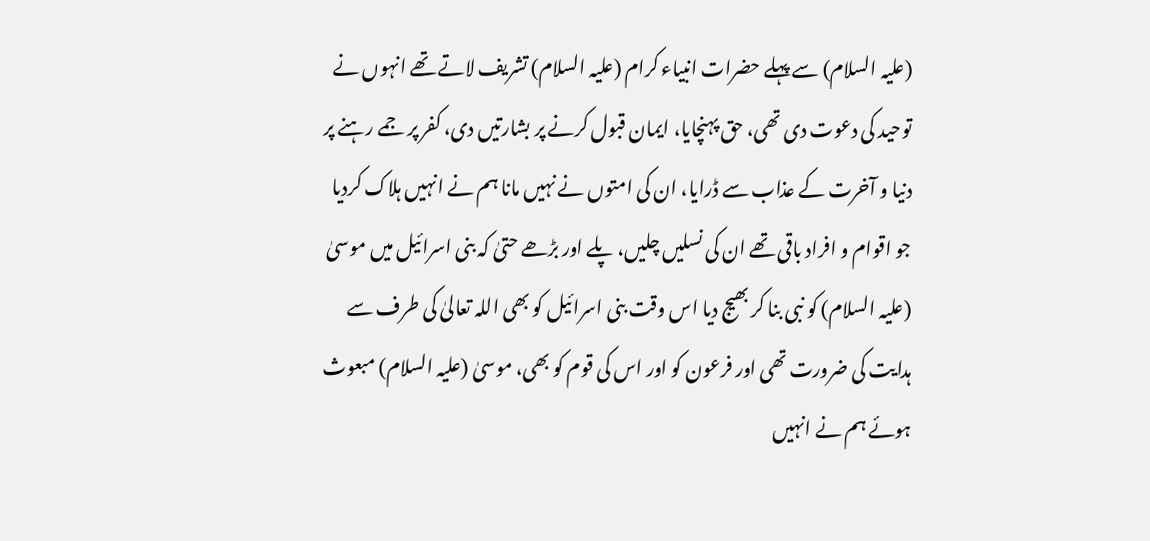(علیہ السلام) سے پہلے حضرات انبیاء کرام (علیہ السلام) تشریف لاتے تھے انہوں نے توحید کی دعوت دی تھی، حق پہنچایا، ایمان قبول کرنے پر بشارتیں دی، کفر پر جمے رہنے پر دنیا و آخرت کے عذاب سے ڈرایا، ان کی امتوں نے نہیں مانا ہم نے انہیں ہلاک کردیا جو اقوام و افراد باقی تھے ان کی نسلیں چلیں، پلے اور بڑھے حتیٰ کہ بنی اسرائیل میں موسیٰ (علیہ السلام) کو نبی بنا کر بھیج دیا اس وقت بنی اسرائیل کو بھی اللہ تعالیٰ کی طرف سے ہدایت کی ضرورت تھی اور فرعون کو اور اس کی قوم کو بھی، موسیٰ (علیہ السلام) مبعوث ہوئے ہم نے انہیں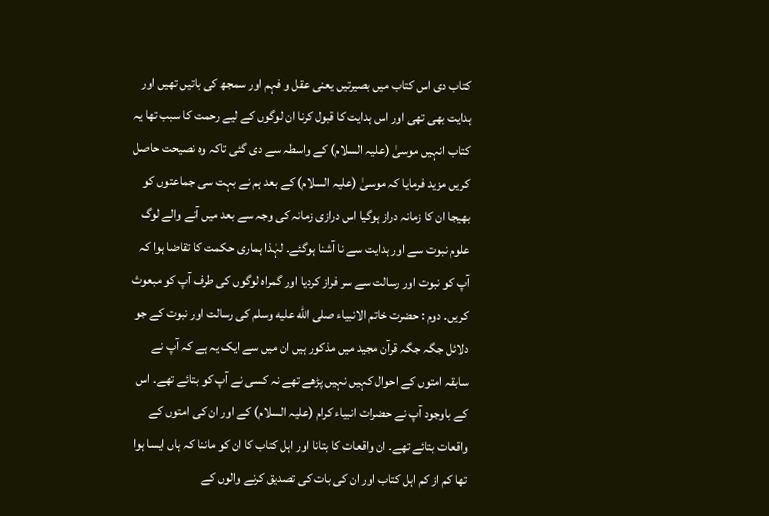کتاب دی اس کتاب میں بصیرتیں یعنی عقل و فہم اور سمجھ کی باتیں تھیں اور ہدایت بھی تھی اور اس ہدایت کا قبول کرنا ان لوگوں کے لیے رحمت کا سبب تھا یہ کتاب انہیں موسیٰ (علیہ السلام) کے واسطہ سے دی گئی تاکہ وہ نصیحت حاصل کریں مزید فرمایا کہ موسیٰ (علیہ السلام) کے بعد ہم نے بہت سی جماعتوں کو بھیجا ان کا زمانہ دراز ہوگیا اس درازی زمانہ کی وجہ سے بعد میں آنے والے لوگ علوم نبوت سے اور ہدایت سے نا آشنا ہوگئے۔ لہٰذا ہماری حکمت کا تقاضا ہوا کہ آپ کو نبوت اور رسالت سے سر فراز کردیا اور گمراہ لوگوں کی طرف آپ کو مبعوث کریں۔ دوم : حضرت خاتم الانبیاء صلى الله عليه وسلم کی رسالت اور نبوت کے جو دلائل جگہ جگہ قرآن مجید میں مذکور ہیں ان میں سے ایک یہ ہے کہ آپ نے سابقہ امتوں کے احوال کہیں نہیں پڑھے تھے نہ کسی نے آپ کو بتائے تھے۔ اس کے باوجود آپ نے حضرات انبیاء کرام (علیہ السلام) کے اور ان کی امتوں کے واقعات بتائے تھے۔ ان واقعات کا بتانا اور اہل کتاب کا ان کو ماننا کہ ہاں ایسا ہوا تھا کم از کم اہل کتاب اور ان کی بات کی تصدیق کرنے والوں کے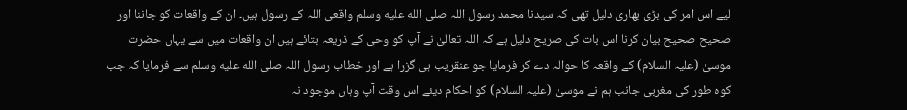لیے اس امر کی بڑی بھاری دلیل تھی کہ سیدنا محمد رسول اللہ صلى الله عليه وسلم واقعی اللہ کے رسول ہیں۔ ان کے واقعات کو جاننا اور صحیح صحیح بیان کرنا اس بات کی صریح دلیل ہے کہ اللہ تعالیٰ نے آپ کو وحی کے ذریعہ بتائے ہیں ان واقعات میں سے یہاں حضرت موسیٰ (علیہ السلام) کے واقعہ کا حوالہ دے کر فرمایا جو عنقریب ہی گزرا ہے اور خطاب رسول اللہ صلى الله عليه وسلم سے فرمایا کہ جب کوہ طور کی مغربی جانب ہم نے موسیٰ (علیہ السلام) کو احکام دیئے اس وقت آپ وہاں موجود نہ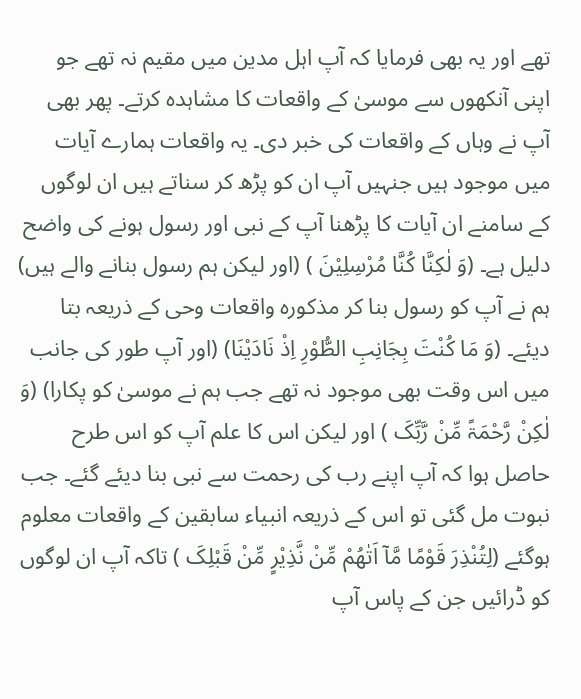تھے اور یہ بھی فرمایا کہ آپ اہل مدین میں مقیم نہ تھے جو اپنی آنکھوں سے موسیٰ کے واقعات کا مشاہدہ کرتے۔ پھر بھی آپ نے وہاں کے واقعات کی خبر دی۔ یہ واقعات ہمارے آیات میں موجود ہیں جنہیں آپ ان کو پڑھ کر سناتے ہیں ان لوگوں کے سامنے ان آیات کا پڑھنا آپ کے نبی اور رسول ہونے کی واضح دلیل ہے۔ (وَ لٰکِنَّا کُنَّا مُرْسِلِیْنَ ) (اور لیکن ہم رسول بنانے والے ہیں) ہم نے آپ کو رسول بنا کر مذکورہ واقعات وحی کے ذریعہ بتا دیئے۔ (وَ مَا کُنْتَ بِجَانِبِ الطُّوْرِ اِذْ نَادَیْنَا) (اور آپ طور کی جانب میں اس وقت بھی موجود نہ تھے جب ہم نے موسیٰ کو پکارا) (وَ لٰکِنْ رَّحْمَۃً مِّنْ رَّبِّکَ ) اور لیکن اس کا علم آپ کو اس طرح حاصل ہوا کہ آپ اپنے رب کی رحمت سے نبی بنا دیئے گئے۔ جب نبوت مل گئی تو اس کے ذریعہ انبیاء سابقین کے واقعات معلوم ہوگئے (لِتُنْذِرَ قَوْمًا مَّآ اَتٰھُمْ مِّنْ نَّذِیْرٍ مِّنْ قَبْلِکَ ) تاکہ آپ ان لوگوں کو ڈرائیں جن کے پاس آپ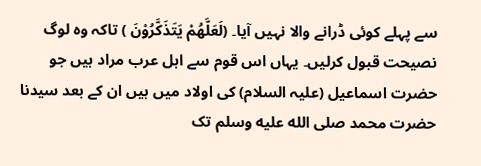سے پہلے کوئی ڈرانے والا نہیں آیا۔ (لَعَلَّھُمْ یَتَذَکَّرُوْنَ ) تاکہ وہ لوگ نصیحت قبول کرلیں۔ یہاں اس قوم سے اہل عرب مراد ہیں جو حضرت اسماعیل (علیہ السلام) کی اولاد میں ہیں ان کے بعد سیدنا حضرت محمد صلى الله عليه وسلم تک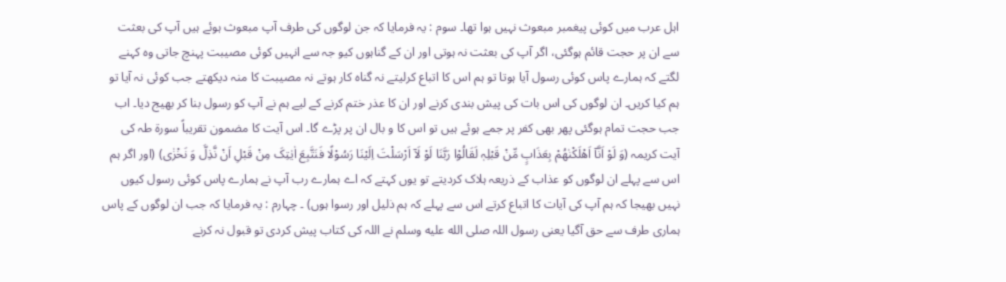اہل عرب میں کوئی پیغمبر مبعوث نہیں ہوا تھا۔ سوم : یہ فرمایا کہ جن لوگوں کی طرف آپ مبعوث ہوئے ہیں آپ کی بعثت سے ان پر حجت قائم ہوگئی، اگر آپ کی بعثت نہ ہوتی اور ان کے گناہوں کیو جہ سے انہیں کوئی مصیبت پہنچ جاتی وہ کہنے لگتے کہ ہمارے پاس کوئی رسول آیا ہوتا تو ہم اس کا اتباع کرلیتے نہ گناہ کار ہوتے نہ مصیبت کا منہ دیکھتے جب کوئی نہ آیا تو ہم کیا کریں۔ ان لوگوں کی اس بات کی پیش بندی کرنے اور ان کا عذر ختم کرنے کے لیے ہم نے آپ کو رسول بنا کر بھیج دیا۔ اب جب حجت تمام ہوگئی پھر بھی کفر پر جمے ہوئے ہیں تو اس کا و بال ان پر پڑے گا۔ اس آیت کا مضمون تقریباً سورة طہ کی آیت کریمہ (وَ لَوْ اَنَّآ اَھْلَکْنٰھُمْ بِعَذَابٍ مِّنْ قَبْلِہٖ لَقَالُوْا رَبَّنَا لَوْ لَآ اَرْسَلْتَ اِلَیْنَا رَسُوْلًا فَنَتَّبِعَ اٰیٰتِکَ مِنْ قَبْلِ اَنْ نَّذِلَّ وَ نَخْزٰی) (اور اگر ہم اس سے پہلے ان لوگوں کو عذاب کے ذریعہ ہلاک کردیتے تو یوں کہتے کہ اے ہمارے رب آپ نے ہمارے پاس کوئی رسول کیوں نہیں بھیجا کہ ہم آپ کی آیات کا اتباع کرتے اس سے پہلے کہ ہم ذلیل اور رسوا ہوں) ۔ چہارم : یہ فرمایا کہ جب ان لوگوں کے پاس ہماری طرف سے حق آگیا یعنی رسول اللہ صلى الله عليه وسلم نے اللہ کی کتاب پیش کردی تو قبول نہ کرنے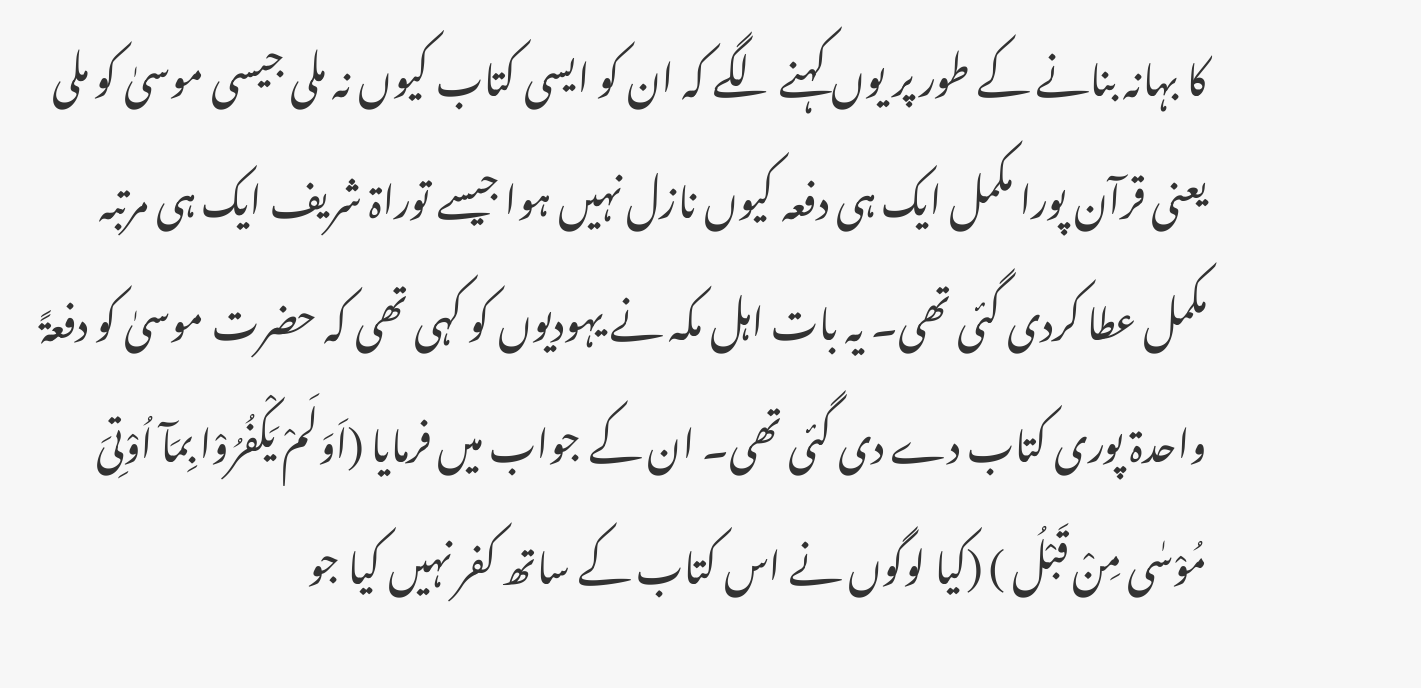کا بہانہ بنانے کے طور پر یوں کہنے لگے کہ ان کو ایسی کتاب کیوں نہ ملی جیسی موسیٰ کو ملی یعنی قرآن پورا مکمل ایک ہی دفعہ کیوں نازل نہیں ہوا جیسے توراۃ شریف ایک ہی مرتبہ مکمل عطا کردی گئی تھی۔ یہ بات اہل مکہ نے یہودیوں کو کہی تھی کہ حضرت موسیٰ کو دفعۃً واحدۃ پوری کتاب دے دی گئی تھی۔ ان کے جواب میں فرمایا (اَوَلَمْ یَکْفُرُوْا بِمَآ اُوْتِیَ مُوْسٰی مِنْ قَبْلُ ) (کیا لوگوں نے اس کتاب کے ساتھ کفر نہیں کیا جو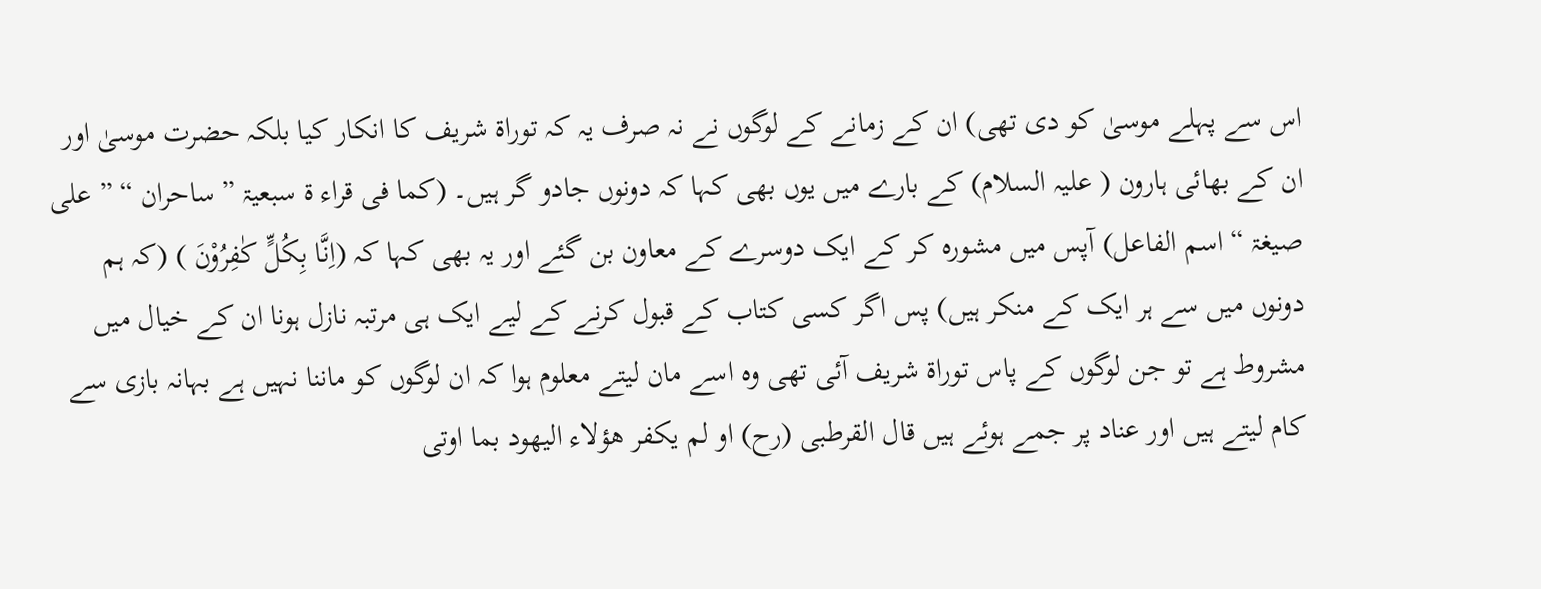اس سے پہلے موسیٰ کو دی تھی) ان کے زمانے کے لوگوں نے نہ صرف یہ کہ توراۃ شریف کا انکار کیا بلکہ حضرت موسیٰ اور ان کے بھائی ہارون ( علیہ السلام) کے بارے میں یوں بھی کہا کہ دونوں جادو گر ہیں۔ (کما فی قراء ۃ سبعیۃ ” ساحران “ ” علی صیغۃ “ اسم الفاعل) آپس میں مشورہ کر کے ایک دوسرے کے معاون بن گئے اور یہ بھی کہا کہ (اِنَّا بِکُلٍّ کٰفِرُوْنَ ) (کہ ہم دونوں میں سے ہر ایک کے منکر ہیں) پس اگر کسی کتاب کے قبول کرنے کے لیے ایک ہی مرتبہ نازل ہونا ان کے خیال میں مشروط ہے تو جن لوگوں کے پاس توراۃ شریف آئی تھی وہ اسے مان لیتے معلوم ہوا کہ ان لوگوں کو ماننا نہیں ہے بہانہ بازی سے کام لیتے ہیں اور عناد پر جمے ہوئے ہیں قال القرطبی (رح) او لم یکفر ھؤلاء الیھود بما اوتی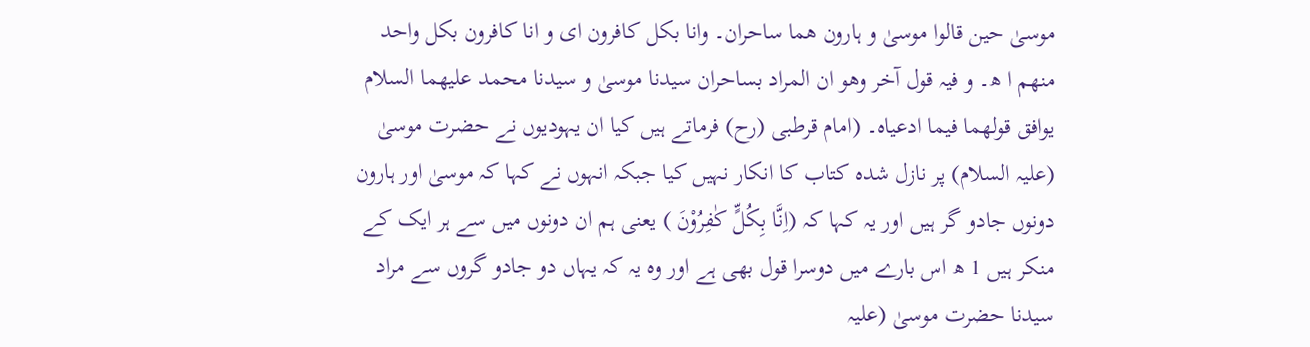موسیٰ حین قالوا موسیٰ و ہارون ھما ساحران۔ وانا بکل کافرون ای و انا کافرون بکل واحد منھم ا ھ۔ و فیہ قول آخر وھو ان المراد بساحران سیدنا موسیٰ و سیدنا محمد علیھما السلام یوافق قولھما فیما ادعیاہ۔ (امام قرطبی (رح) فرماتے ہیں کیا ان یہودیوں نے حضرت موسیٰ (علیہ السلام) پر نازل شدہ کتاب کا انکار نہیں کیا جبکہ انہوں نے کہا کہ موسیٰ اور ہارون دونوں جادو گر ہیں اور یہ کہا کہ (اِنَّا بِکُلٍّ کٰفِرُوْنَ ) یعنی ہم ان دونوں میں سے ہر ایک کے منکر ہیں 1 ھ اس بارے میں دوسرا قول بھی ہے اور وہ یہ کہ یہاں دو جادو گروں سے مراد سیدنا حضرت موسیٰ (علیہ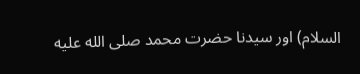السلام) اور سیدنا حضرت محمد صلى الله عليه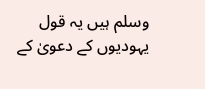وسلم ہیں یہ قول یہودیوں کے دعویٰ کے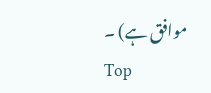موافق ہے) ۔
Top